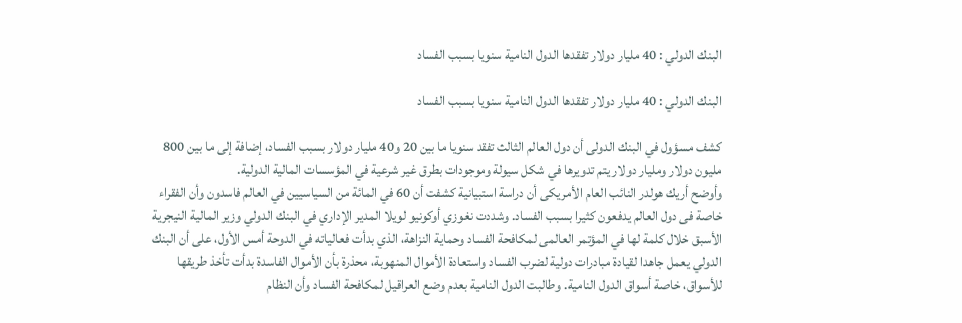البنك الدولي : 40 مليار دولار تفقدها الدول النامية سنويا بسبب الفساد

البنك الدولي : 40 مليار دولار تفقدها الدول النامية سنويا بسبب الفساد

كشف مسؤول في البنك الدولى أن دول العالم الثالث تفقد سنويا ما بين 20 و40 مليار دولار بسبب الفساد، إضافة إلى ما بين 800 مليون دولار ومليار دولار يتم تدويرها في شكل سيولة وموجودات بطرق غير شرعية في المؤسسات المالية الدولية.
وأوضح أريك هولدر النائب العام الأمريكى أن دراسة استبيانية كشفت أن 60 في المائة من السياسيين في العالم فاسدون وأن الفقراء خاصة فى دول العالم يدفعون كثيرا بسبب الفساد. وشددت نغوزي أوكونيو لويلا المدير الإداري في البنك الدولي وزير المالية النيجرية الأسبق خلال كلمة لها في المؤتمر العالمى لمكافحة الفساد وحماية النزاهة، الذي بدأت فعالياته في الدوحة أمس الأول، على أن البنك الدولي يعمل جاهدا لقيادة مبادرات دولية لضرب الفساد واستعادة الأموال المنهوبة، محذرة بأن الأموال الفاسدة بدأت تأخذ طريقها للأسواق، خاصة أسواق الدول النامية. وطالبت الدول النامية بعدم وضع العراقيل لمكافحة الفساد وأن النظام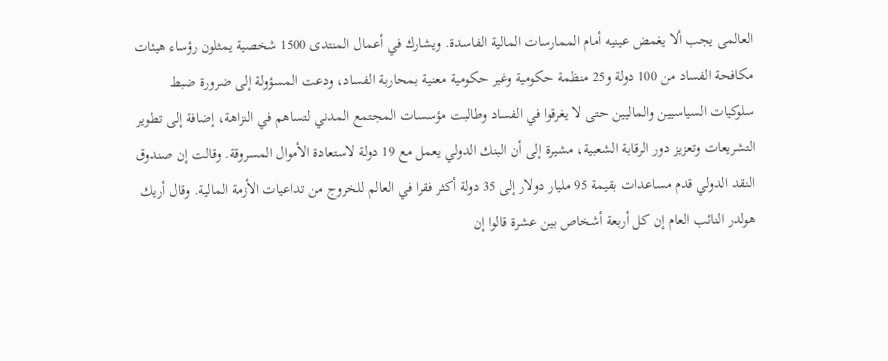العالمى يجب ألا يغمض عينيه أمام الممارسات المالية الفاسدة. ويشارك في أعمال المنتدى 1500 شخصية يمثلون رؤساء هيئات مكافحة الفساد من 100 دولة و25 منظمة حكومية وغير حكومية معنية بمحاربة الفساد، ودعت المسؤولة إلى ضرورة ضبط سلوكيات السياسيين والماليين حتى لا يغرقوا في الفساد وطالبت مؤسسات المجتمع المدني لتساهم في النزاهة، إضافة إلى تطوير التشريعات وتعزيز دور الرقابة الشعبية، مشيرة إلى أن البنك الدولي يعمل مع 19 دولة لاستعادة الأموال المسروقة. وقالت إن صندوق النقد الدولي قدم مساعدات بقيمة 95 مليار دولار إلى 35 دولة أكثر فقرا في العالم للخروج من تداعيات الأزمة المالية. وقال أريك هولدر النائب العام إن كل أربعة أشخاص بين عشرة قالوا إن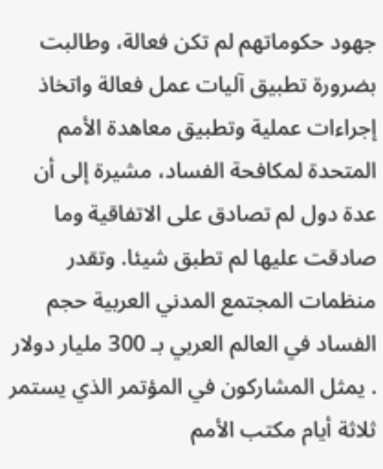جهود حكوماتهم لم تكن فعالة، وطالبت بضرورة تطبيق آليات عمل فعالة واتخاذ إجراءات عملية وتطبيق معاهدة الأمم المتحدة لمكافحة الفساد، مشيرة إلى أن عدة دول لم تصادق على الاتفاقية وما صادقت عليها لم تطبق شيئا. وتقدر منظمات المجتمع المدني العربية حجم الفساد في العالم العربي بـ 300 مليار دولار . يمثل المشاركون في المؤتمر الذي يستمر ثلاثة أيام مكتب الأمم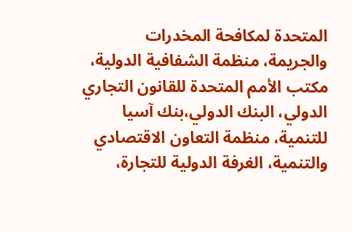المتحدة لمكافحة المخدرات والجريمة، منظمة الشفافية الدولية، مكتب الأمم المتحدة للقانون التجاري الدولي، البنك الدولي،بنك آسيا للتنمية، منظمة التعاون الاقتصادي والتنمية، الغرفة الدولية للتجارة،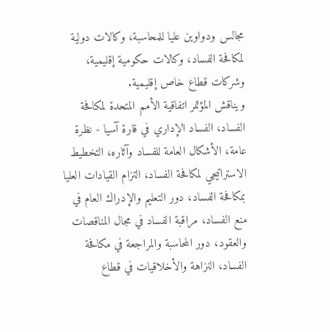مجالس ودواوين عليا للمحاسبة، وكالات دولية لمكافحة الفساد، وكالات حكومية إقليمية، وشركات قطاع خاص إقليمية.
ويناقش المؤتمر اتفاقية الأمم المتحدة لمكافحة الفساد، الفساد الإداري في قارة آسيا - نظرة عامة، الأشكال العامة للفساد وآثاره، التخطيط الاستراتيجي لمكافحة الفساد، التزام القيادات العليا بمكافحة الفساد، دور التعليم والإدراك العام في منع الفساد، مراقبة الفساد في مجال المناقصات والعقود، دور المحاسبة والمراجعة في مكافحة الفساد، النزاهة والأخلاقيات في قطاع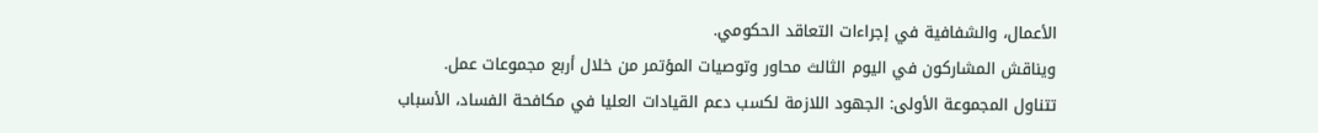الأعمال، والشفافية في إجراءات التعاقد الحكومي.
ويناقش المشاركون في اليوم الثالث محاور وتوصيات المؤتمر من خلال أربع مجموعات عمل.
تتناول المجموعة الأولى: الجهود اللازمة لكسب دعم القيادات العليا في مكافحة الفساد، الأسباب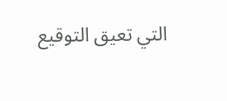التي تعيق التوقيع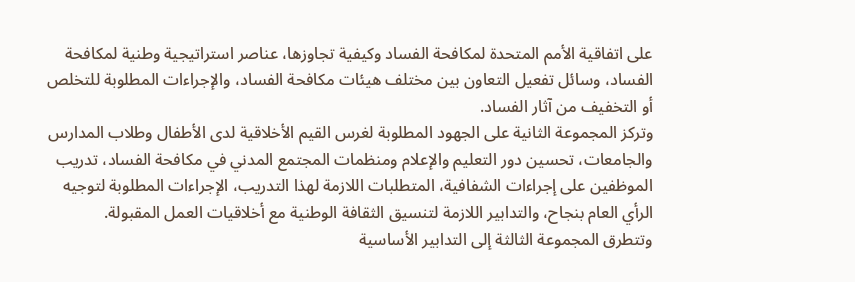على اتفاقية الأمم المتحدة لمكافحة الفساد وكيفية تجاوزها، عناصر استراتيجية وطنية لمكافحة الفساد، وسائل تفعيل التعاون بين مختلف هيئات مكافحة الفساد، والإجراءات المطلوبة للتخلص أو التخفيف من آثار الفساد.
وتركز المجموعة الثانية على الجهود المطلوبة لغرس القيم الأخلاقية لدى الأطفال وطلاب المدارس والجامعات، تحسين دور التعليم والإعلام ومنظمات المجتمع المدني في مكافحة الفساد، تدريب الموظفين على إجراءات الشفافية، المتطلبات اللازمة لهذا التدريب، الإجراءات المطلوبة لتوجيه الرأي العام بنجاح، والتدابير اللازمة لتنسيق الثقافة الوطنية مع أخلاقيات العمل المقبولة.
وتتطرق المجموعة الثالثة إلى التدابير الأساسية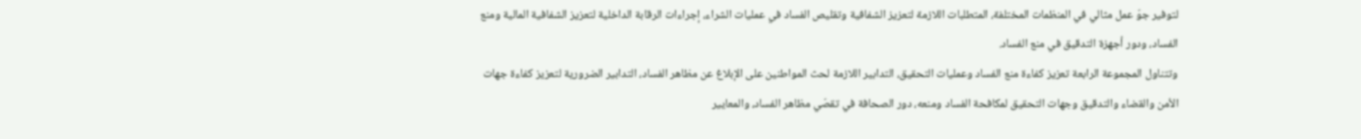لتوفير جوّ عمل مثالي في المنظمات المختلفة، المتطلبات اللازمة لتعزيز الشفافية وتقليص الفساد في عمليات الشراء، إجراءات الرقابة الداخلية لتعزيز الشفافية المالية ومنع الفساد، ودور أجهزة التدقيق في منع الفساد.
وتتناول المجموعة الرابعة تعزيز كفاءة منع الفساد وعمليات التحقيق، التدابير اللازمة لحث المواطنين على الإبلاغ عن مظاهر الفساد، التدابير الضرورية لتعزيز كفاءة جهات الأمن والقضاء والتدقيق وجهات التحقيق لمكافحة الفساد ومنعه، دور الصحافة في تقصّي مظاهر الفساد، والمعايير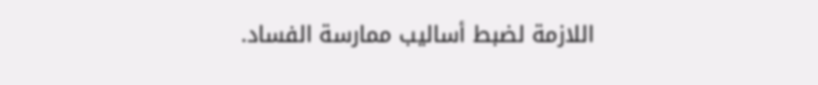اللازمة لضبط أساليب ممارسة الفساد.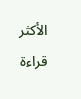الأكثر قراءة